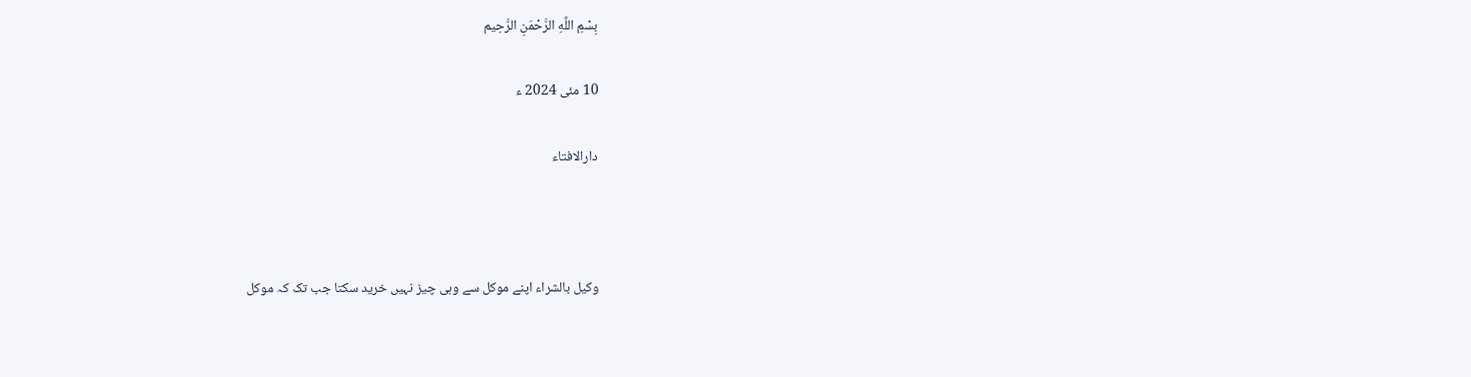بِسْمِ اللَّهِ الرَّحْمَنِ الرَّحِيم

10 مئی 2024 ء

دارالافتاء



وکیل بالشراء اپنے موکل سے وہی چیز نہیں خرید سکتا جب تک کہ موکل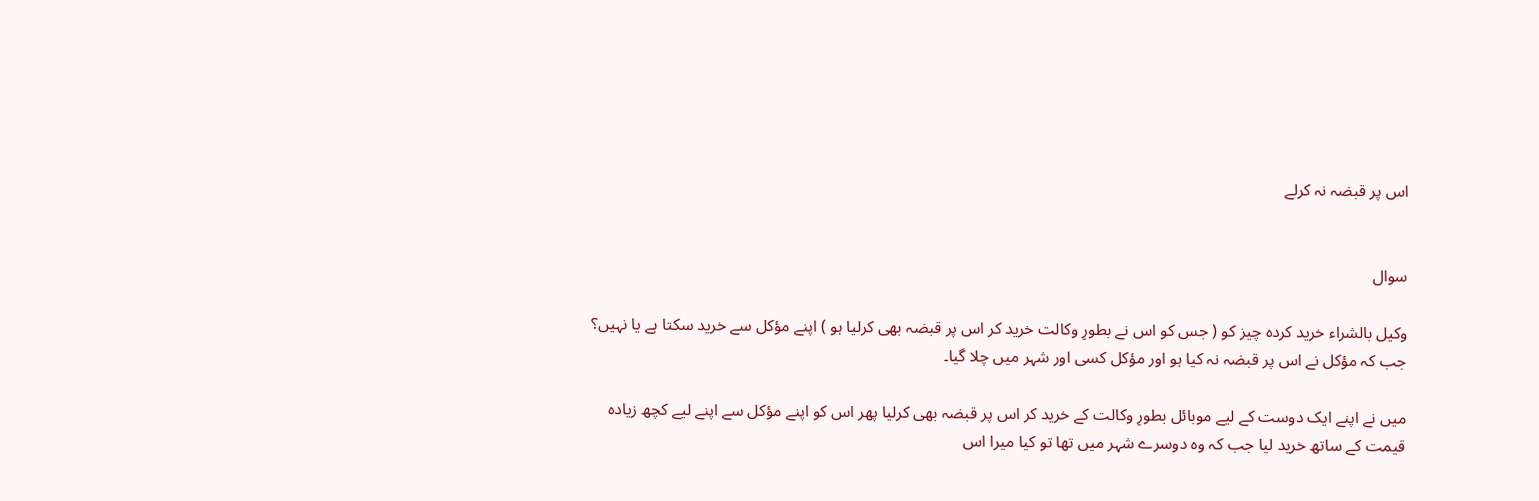اس پر قبضہ نہ کرلے


سوال

وکیل بالشراء خرید کردہ چیز کو ( جس کو اس نے بطورِ وکالت خرید کر اس پر قبضہ بھی کرلیا ہو ) اپنے مؤکل سے خرید سکتا ہے یا نہیں؟  جب کہ مؤکل نے اس پر قبضہ نہ کیا ہو اور مؤکل کسی اور شہر میں چلا گیا۔

میں نے اپنے ایک دوست کے لیے موبائل بطورِ وکالت کے خرید کر اس پر قبضہ بھی کرلیا پھر اس کو اپنے مؤکل سے اپنے لیے کچھ زیادہ قیمت کے ساتھ خرید لیا جب کہ وہ دوسرے شہر میں تھا تو کیا میرا اس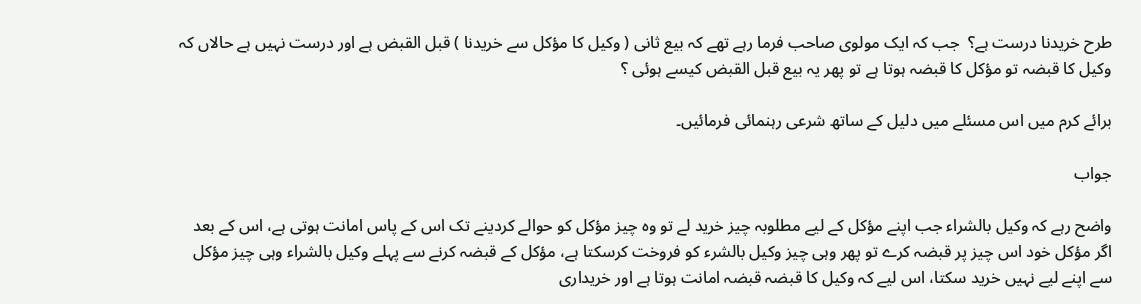طرح خریدنا درست ہے؟  جب کہ ایک مولوی صاحب فرما رہے تھے کہ بیع ثانی ( وکیل کا مؤکل سے خریدنا ) قبل القبض ہے اور درست نہیں ہے حالاں کہ وکیل کا قبضہ تو مؤکل کا قبضہ ہوتا ہے تو پھر یہ بیع قبل القبض کیسے ہوئی ؟

برائے کرم میں اس مسئلے میں دلیل کے ساتھ شرعی رہنمائی فرمائیں۔

جواب

واضح رہے کہ وکیل بالشراء جب اپنے مؤکل کے لیے مطلوبہ چیز خرید لے تو وہ چیز مؤکل کو حوالے کردینے تک اس کے پاس امانت ہوتی ہے، اس کے بعد اگر مؤکل خود اس چیز پر قبضہ کرے تو پھر وہی چیز وکیل بالشرء کو فروخت کرسکتا ہے، مؤکل کے قبضہ کرنے سے پہلے وکیل بالشراء وہی چیز مؤکل سے اپنے لیے نہیں خرید سکتا، اس لیے کہ وکیل کا قبضہ قبضہ امانت ہوتا ہے اور خریداری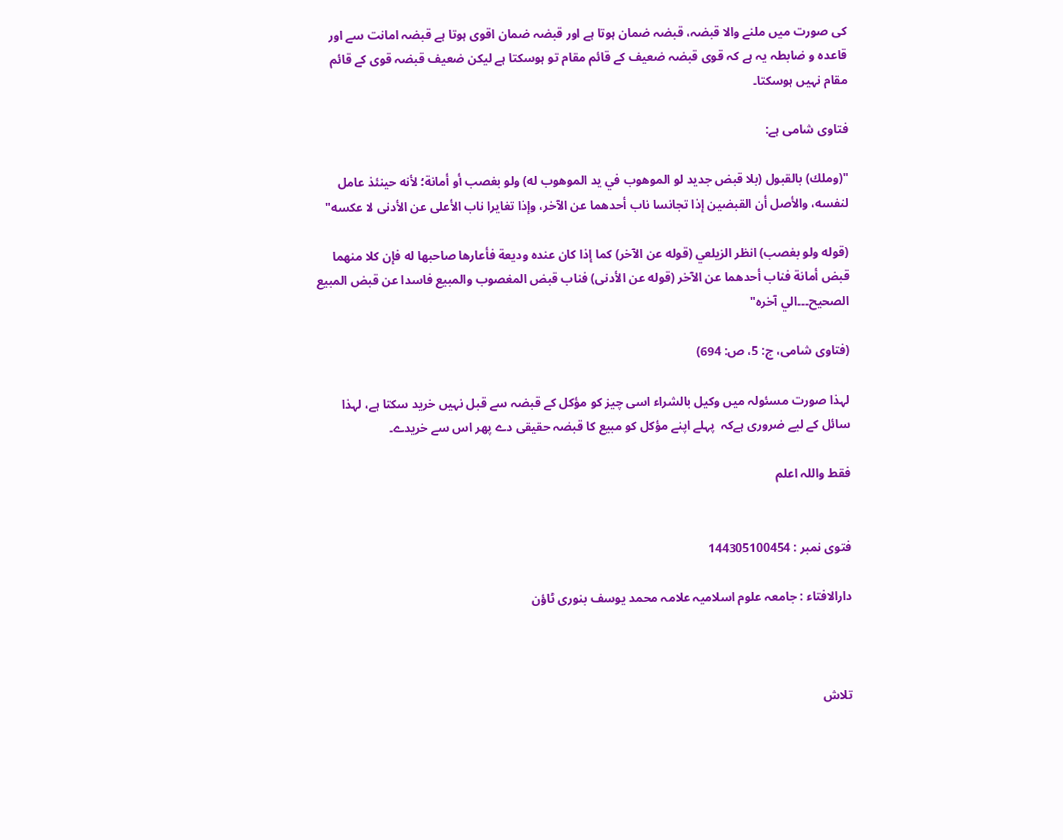کی صورت میں ملنے والا قبضہ، قبضہ ضمان ہوتا ہے اور قبضہ ضمان اقوی ہوتا ہے قبضہ امانت سے اور قاعدہ و ضابطہ یہ ہے کہ قوی قبضہ ضعیف کے قائم مقام تو ہوسکتا ہے لیکن ضعیف قبضہ قوی کے قائم مقام نہیں ہوسکتا۔

فتاوی شامی ہے:

"(وملك) بالقبول (بلا قبض جديد لو الموهوب في يد الموهوب له) ولو بغصب أو أمانة؛ لأنه حينئذ عامل لنفسه، والأصل أن القبضين إذا تجانسا ناب أحدهما عن الآخر، وإذا تغايرا ناب الأعلى عن الأدنى لا عكسه"

(قوله ولو بغصب) انظر الزيلعي (قوله عن الآخر) كما إذا كان عنده وديعة فأعارها صاحبها له فإن كلا منهما قبض أمانة فناب أحدهما عن الآخر (قوله عن الأدنى) فناب قبض المغصوب والمبيع فاسدا عن قبض المبيع الصحيح۔۔۔الي آخره"

(فتاوی شامی، ج: 5، ص: 694)

لہذا صورت مسئولہ میں وکیل بالشراء اسی چیز کو مؤکل کے قبضہ سے قبل نہیں خرید سکتا ہے، لہذا سائل کے لیے ضروری ہےکہ  پہلے اپنے مؤکل کو مبیع کا قبضہ حقیقی دے پھر اس سے خریدے۔

فقط واللہ اعلم


فتوی نمبر : 144305100454

دارالافتاء : جامعہ علوم اسلامیہ علامہ محمد یوسف بنوری ٹاؤن



تلاش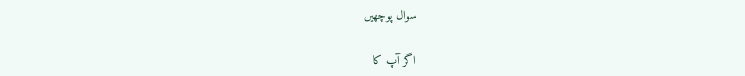سوال پوچھیں

اگر آپ کا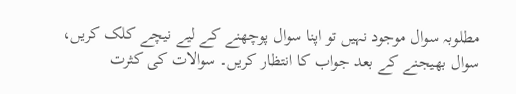مطلوبہ سوال موجود نہیں تو اپنا سوال پوچھنے کے لیے نیچے کلک کریں، سوال بھیجنے کے بعد جواب کا انتظار کریں۔ سوالات کی کثرت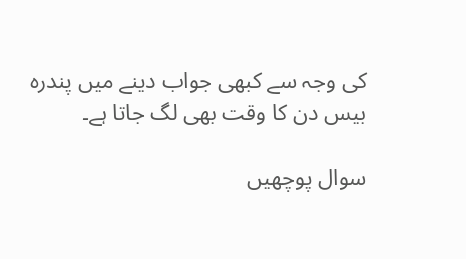کی وجہ سے کبھی جواب دینے میں پندرہ بیس دن کا وقت بھی لگ جاتا ہے۔

سوال پوچھیں